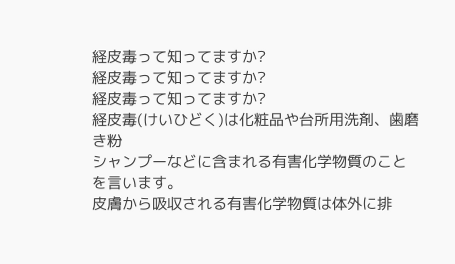経皮毒って知ってますか?
経皮毒って知ってますか?
経皮毒って知ってますか?
経皮毒(けいひどく)は化粧品や台所用洗剤、歯磨き粉
シャンプーなどに含まれる有害化学物質のことを言います。
皮膚から吸収される有害化学物質は体外に排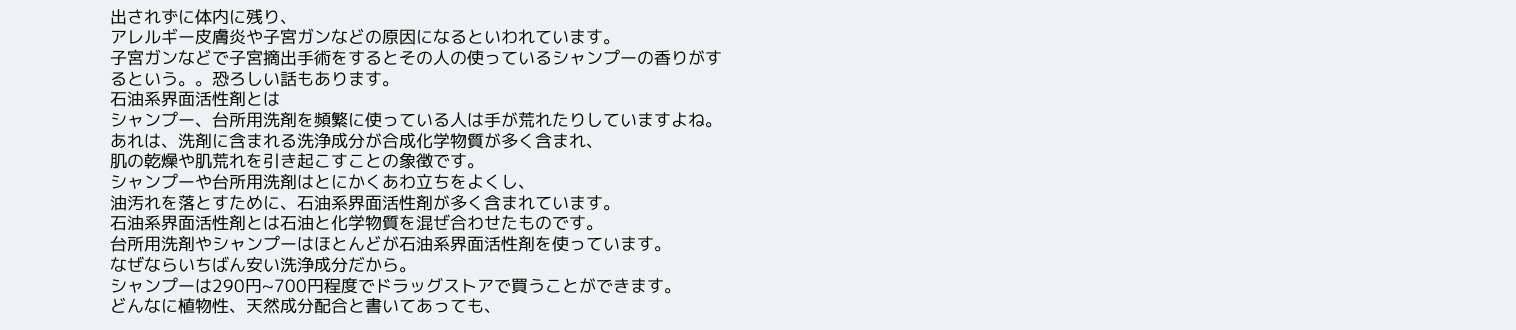出されずに体内に残り、
アレルギー皮膚炎や子宮ガンなどの原因になるといわれています。
子宮ガンなどで子宮摘出手術をするとその人の使っているシャンプーの香りがするという。。恐ろしい話もあります。
石油系界面活性剤とは
シャンプー、台所用洗剤を頻繁に使っている人は手が荒れたりしていますよね。
あれは、洗剤に含まれる洗浄成分が合成化学物質が多く含まれ、
肌の乾燥や肌荒れを引き起こすことの象徴です。
シャンプーや台所用洗剤はとにかくあわ立ちをよくし、
油汚れを落とすために、石油系界面活性剤が多く含まれています。
石油系界面活性剤とは石油と化学物質を混ぜ合わせたものです。
台所用洗剤やシャンプーはほとんどが石油系界面活性剤を使っています。
なぜならいちばん安い洗浄成分だから。
シャンプーは290円~700円程度でドラッグストアで買うことができます。
どんなに植物性、天然成分配合と書いてあっても、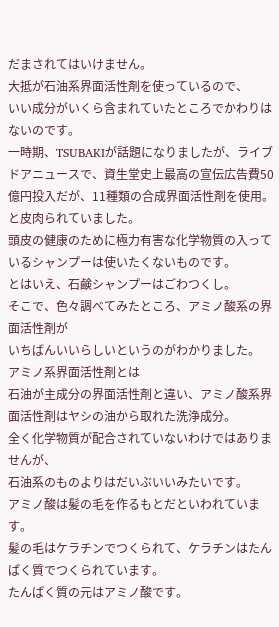だまされてはいけません。
大抵が石油系界面活性剤を使っているので、
いい成分がいくら含まれていたところでかわりはないのです。
一時期、TSUBAKIが話題になりましたが、ライブドアニュースで、資生堂史上最高の宣伝広告費50億円投入だが、11種類の合成界面活性剤を使用。と皮肉られていました。
頭皮の健康のために極力有害な化学物質の入っているシャンプーは使いたくないものです。
とはいえ、石鹸シャンプーはごわつくし。
そこで、色々調べてみたところ、アミノ酸系の界面活性剤が
いちばんいいらしいというのがわかりました。
アミノ系界面活性剤とは
石油が主成分の界面活性剤と違い、アミノ酸系界面活性剤はヤシの油から取れた洗浄成分。
全く化学物質が配合されていないわけではありませんが、
石油系のものよりはだいぶいいみたいです。
アミノ酸は髪の毛を作るもとだといわれています。
髪の毛はケラチンでつくられて、ケラチンはたんぱく質でつくられています。
たんぱく質の元はアミノ酸です。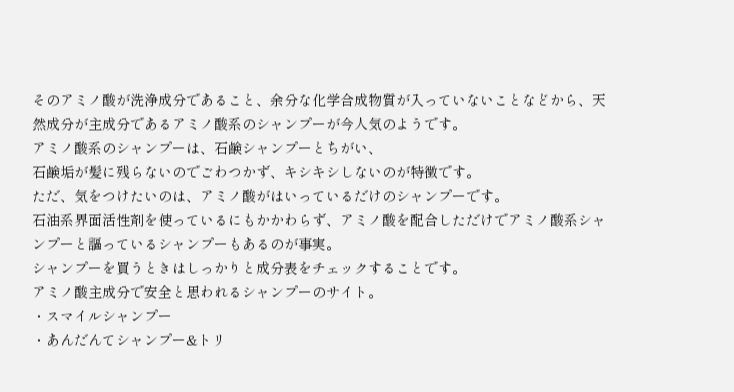そのアミノ酸が洗浄成分であること、余分な化学合成物質が入っていないことなどから、天然成分が主成分であるアミノ酸系のシャンプーが今人気のようです。
アミノ酸系のシャンプーは、石鹸シャンプーとちがい、
石鹸垢が髪に残らないのでごわつかず、キシキシしないのが特徴です。
ただ、気をつけたいのは、アミノ酸がはいっているだけのシャンプーです。
石油系界面活性剤を使っているにもかかわらず、アミノ酸を配合しただけでアミノ酸系シャンプーと謳っているシャンプーもあるのが事実。
シャンプーを買うときはしっかりと成分表をチェックすることです。
アミノ酸主成分で安全と思われるシャンプーのサイト。
・スマイルシャンプー
・あんだんてシャンプー&トリ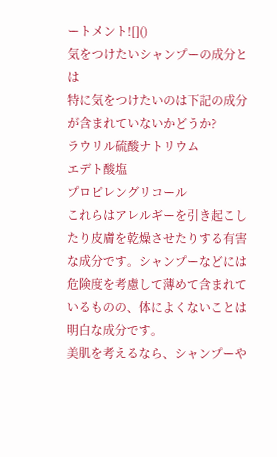ートメント![]()
気をつけたいシャンプーの成分とは
特に気をつけたいのは下記の成分が含まれていないかどうか?
ラウリル硫酸ナトリウム
エデト酸塩
プロピレングリコール
これらはアレルギーを引き起こしたり皮膚を乾燥させたりする有害な成分です。シャンプーなどには危険度を考慮して薄めて含まれているものの、体によくないことは明白な成分です。
美肌を考えるなら、シャンプーや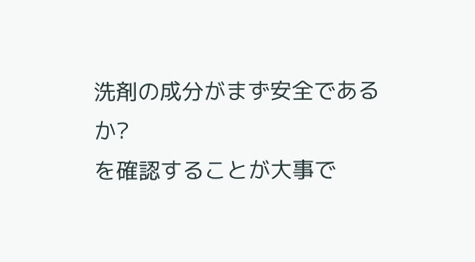洗剤の成分がまず安全であるか?
を確認することが大事で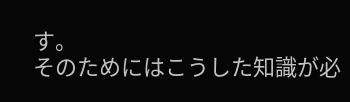す。
そのためにはこうした知識が必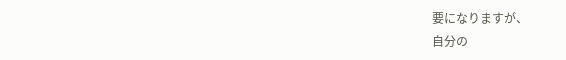要になりますが、
自分の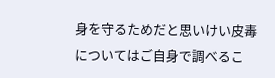身を守るためだと思いけい皮毒についてはご自身で調べるこ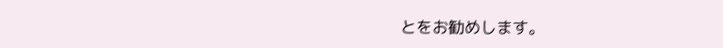とをお勧めします。